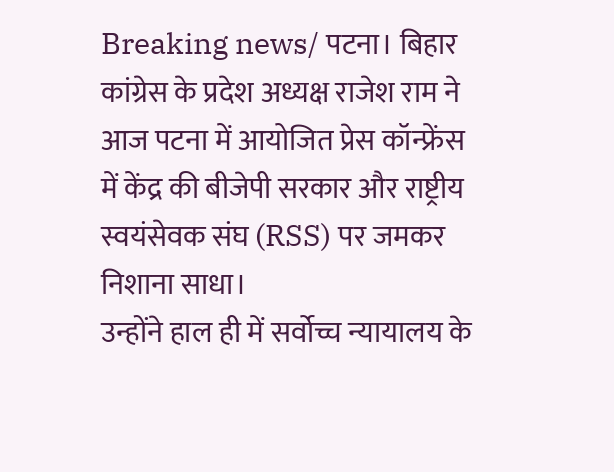Breaking news/ पटना। बिहार कांग्रेस के प्रदेश अध्यक्ष राजेश राम ने आज पटना में आयोजित प्रेस कॉन्फ्रेंस में केंद्र की बीजेपी सरकार और राष्ट्रीय स्वयंसेवक संघ (RSS) पर जमकर निशाना साधा।
उन्होंने हाल ही में सर्वोच्च न्यायालय के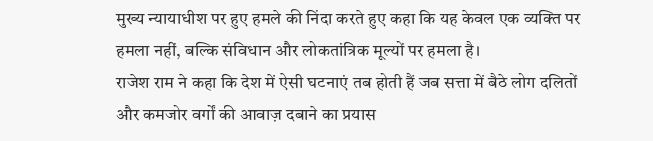मुख्य न्यायाधीश पर हुए हमले की निंदा करते हुए कहा कि यह केवल एक व्यक्ति पर हमला नहीं, बल्कि संविधान और लोकतांत्रिक मूल्यों पर हमला है।
राजेश राम ने कहा कि देश में ऐसी घटनाएं तब होती हैं जब सत्ता में बैठे लोग दलितों और कमजोर वर्गों की आवाज़ दबाने का प्रयास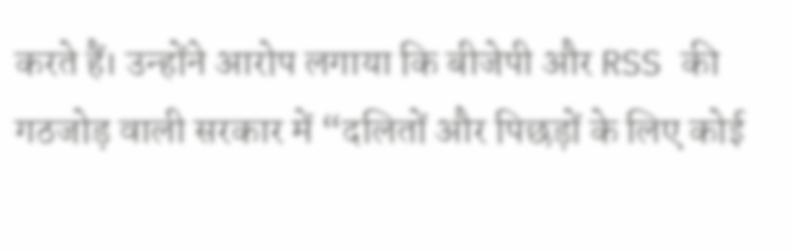करते हैं। उन्होंने आरोप लगाया कि बीजेपी और RSS की गठजोड़ वाली सरकार में “दलितों और पिछड़ों के लिए कोई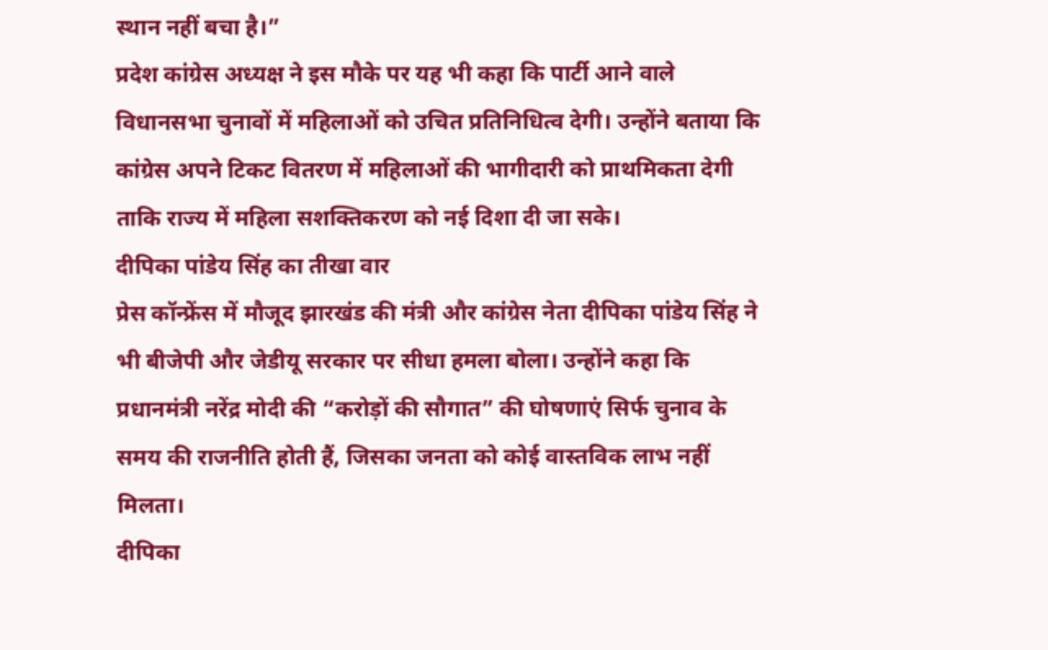स्थान नहीं बचा है।”
प्रदेश कांग्रेस अध्यक्ष ने इस मौके पर यह भी कहा कि पार्टी आने वाले विधानसभा चुनावों में महिलाओं को उचित प्रतिनिधित्व देगी। उन्होंने बताया कि कांग्रेस अपने टिकट वितरण में महिलाओं की भागीदारी को प्राथमिकता देगी ताकि राज्य में महिला सशक्तिकरण को नई दिशा दी जा सके।
दीपिका पांडेय सिंह का तीखा वार
प्रेस कॉन्फ्रेंस में मौजूद झारखंड की मंत्री और कांग्रेस नेता दीपिका पांडेय सिंह ने भी बीजेपी और जेडीयू सरकार पर सीधा हमला बोला। उन्होंने कहा कि प्रधानमंत्री नरेंद्र मोदी की “करोड़ों की सौगात” की घोषणाएं सिर्फ चुनाव के समय की राजनीति होती हैं, जिसका जनता को कोई वास्तविक लाभ नहीं मिलता।
दीपिका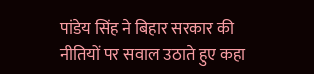पांडेय सिंह ने बिहार सरकार की नीतियों पर सवाल उठाते हुए कहा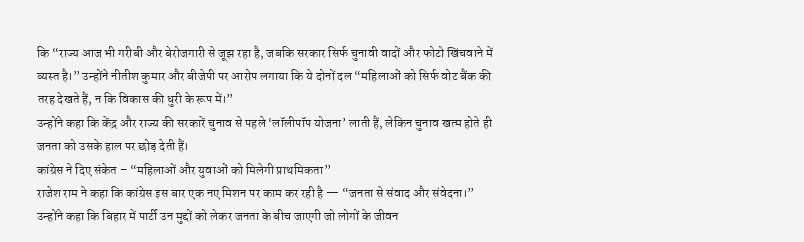कि “राज्य आज भी गरीबी और बेरोजगारी से जूझ रहा है, जबकि सरकार सिर्फ चुनावी वादों और फोटो खिंचवाने में व्यस्त है।” उन्होंने नीतीश कुमार और बीजेपी पर आरोप लगाया कि ये दोनों दल “महिलाओं को सिर्फ वोट बैंक की तरह देखते हैं, न कि विकास की धुरी के रूप में।”
उन्होंने कहा कि केंद्र और राज्य की सरकारें चुनाव से पहले ‘लॉलीपॉप योजना’ लाती हैं, लेकिन चुनाव खत्म होते ही जनता को उसके हाल पर छोड़ देती हैं।
कांग्रेस ने दिए संकेत – “महिलाओं और युवाओं को मिलेगी प्राथमिकता”
राजेश राम ने कहा कि कांग्रेस इस बार एक नए मिशन पर काम कर रही है — “जनता से संवाद और संवेदना।” उन्होंने कहा कि बिहार में पार्टी उन मुद्दों को लेकर जनता के बीच जाएगी जो लोगों के जीवन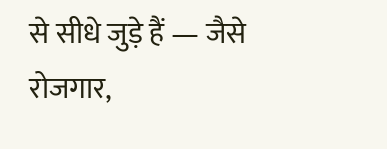से सीधे जुड़े हैं — जैसे रोजगार,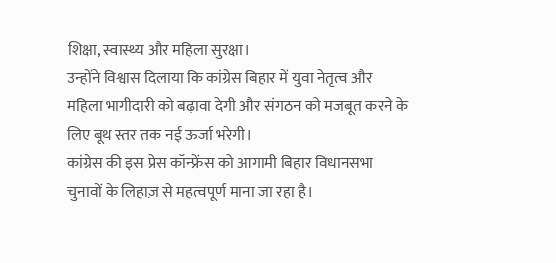शिक्षा, स्वास्थ्य और महिला सुरक्षा।
उन्होंने विश्वास दिलाया कि कांग्रेस बिहार में युवा नेतृत्व और महिला भागीदारी को बढ़ावा देगी और संगठन को मजबूत करने के लिए बूथ स्तर तक नई ऊर्जा भरेगी।
कांग्रेस की इस प्रेस कॉन्फ्रेंस को आगामी बिहार विधानसभा चुनावों के लिहाज़ से महत्वपूर्ण माना जा रहा है।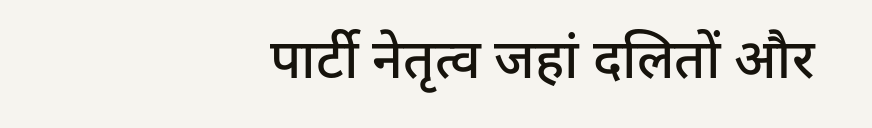पार्टी नेतृत्व जहां दलितों और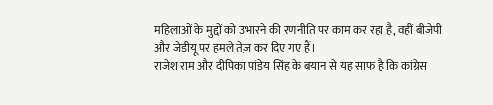महिलाओं के मुद्दों को उभारने की रणनीति पर काम कर रहा है, वहीं बीजेपी और जेडीयू पर हमले तेज़ कर दिए गए हैं।
राजेश राम और दीपिका पांडेय सिंह के बयान से यह साफ है कि कांग्रेस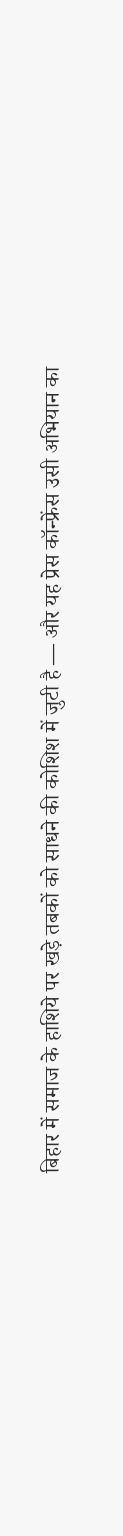बिहार में समाज के हाशिये पर खड़े तबकों को साधने की कोशिश में जुटी है — और यह प्रेस कॉन्फ्रेंस उसी अभियान का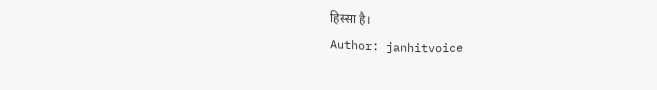हिस्सा है।
Author: janhitvoice